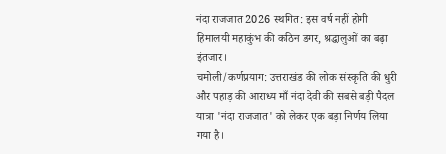नंदा राजजात 2026 स्थगित: इस वर्ष नहीं होगी हिमालयी महाकुंभ की कठिन डगर, श्रद्धालुओं का बढ़ा इंतजार।
चमोली/कर्णप्रयाग: उत्तराखंड की लोक संस्कृति की धुरी और पहाड़ की आराध्य माँ नंदा देवी की सबसे बड़ी पैदल यात्रा 'नंदा राजजात' को लेकर एक बड़ा निर्णय लिया गया है।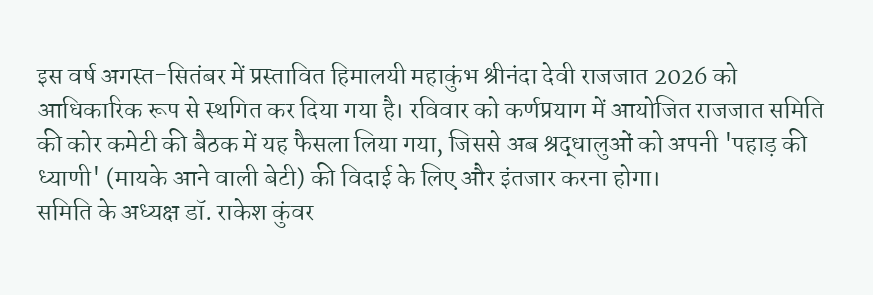इस वर्ष अगस्त-सितंबर में प्रस्तावित हिमालयी महाकुंभ श्रीनंदा देवी राजजात 2026 को आधिकारिक रूप से स्थगित कर दिया गया है। रविवार को कर्णप्रयाग में आयोजित राजजात समिति की कोर कमेटी की बैठक में यह फैसला लिया गया, जिससे अब श्रद्धालुओं को अपनी 'पहाड़ की ध्याणी' (मायके आने वाली बेटी) की विदाई के लिए और इंतजार करना होगा।
समिति के अध्यक्ष डॉ. राकेश कुंवर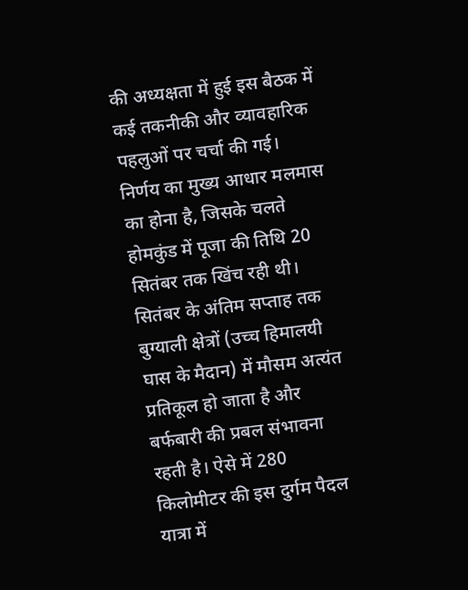की अध्यक्षता में हुई इस बैठक में कई तकनीकी और व्यावहारिक पहलुओं पर चर्चा की गई। निर्णय का मुख्य आधार मलमास का होना है, जिसके चलते होमकुंड में पूजा की तिथि 20 सितंबर तक खिंच रही थी। सितंबर के अंतिम सप्ताह तक बुग्याली क्षेत्रों (उच्च हिमालयी घास के मैदान) में मौसम अत्यंत प्रतिकूल हो जाता है और बर्फबारी की प्रबल संभावना रहती है। ऐसे में 280 किलोमीटर की इस दुर्गम पैदल यात्रा में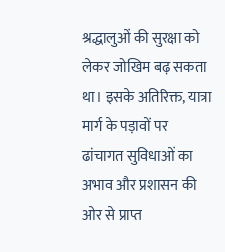श्रद्धालुओं की सुरक्षा को लेकर जोखिम बढ़ सकता था। इसके अतिरिक्त, यात्रा मार्ग के पड़ावों पर ढांचागत सुविधाओं का अभाव और प्रशासन की ओर से प्राप्त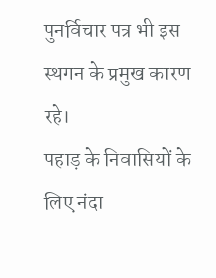पुनर्विचार पत्र भी इस स्थगन के प्रमुख कारण रहे।
पहाड़ के निवासियों के लिए नंदा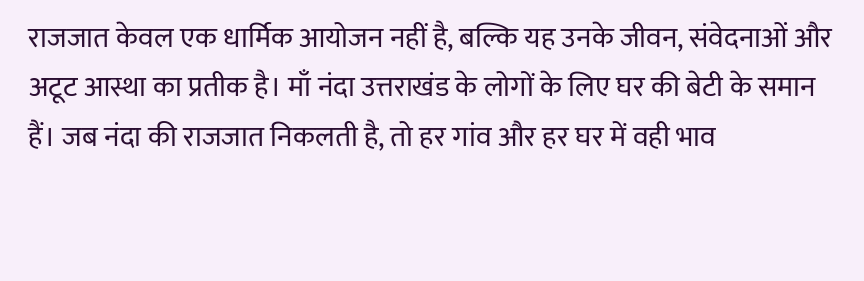राजजात केवल एक धार्मिक आयोजन नहीं है, बल्कि यह उनके जीवन, संवेदनाओं और अटूट आस्था का प्रतीक है। माँ नंदा उत्तराखंड के लोगों के लिए घर की बेटी के समान हैं। जब नंदा की राजजात निकलती है, तो हर गांव और हर घर में वही भाव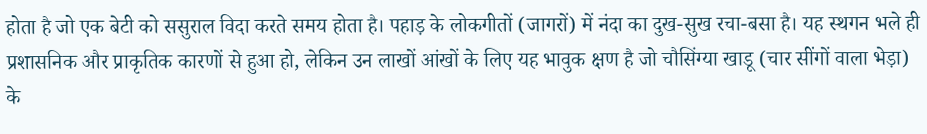होता है जो एक बेटी को ससुराल विदा करते समय होता है। पहाड़ के लोकगीतों (जागरों) में नंदा का दुख-सुख रचा-बसा है। यह स्थगन भले ही प्रशासनिक और प्राकृतिक कारणों से हुआ हो, लेकिन उन लाखों आंखों के लिए यह भावुक क्षण है जो चौसिंग्या खाडू (चार सींगों वाला भेड़ा) के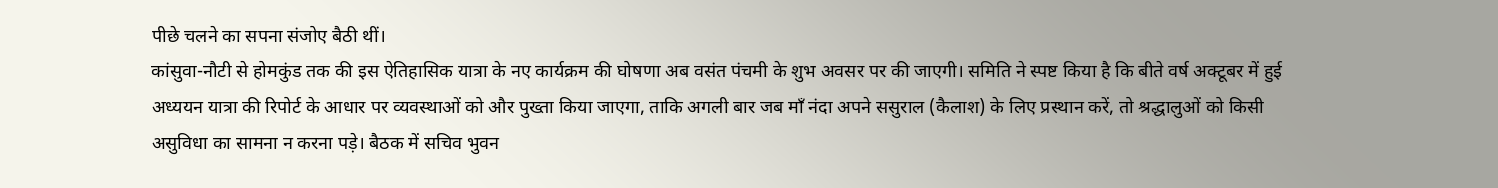पीछे चलने का सपना संजोए बैठी थीं।
कांसुवा-नौटी से होमकुंड तक की इस ऐतिहासिक यात्रा के नए कार्यक्रम की घोषणा अब वसंत पंचमी के शुभ अवसर पर की जाएगी। समिति ने स्पष्ट किया है कि बीते वर्ष अक्टूबर में हुई अध्ययन यात्रा की रिपोर्ट के आधार पर व्यवस्थाओं को और पुख्ता किया जाएगा, ताकि अगली बार जब माँ नंदा अपने ससुराल (कैलाश) के लिए प्रस्थान करें, तो श्रद्धालुओं को किसी असुविधा का सामना न करना पड़े। बैठक में सचिव भुवन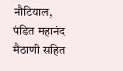नौटियाल, पंडित महानंद मैठाणी सहित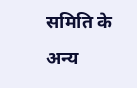समिति के अन्य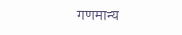गणमान्य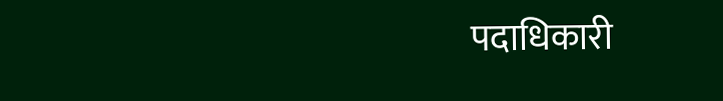पदाधिकारी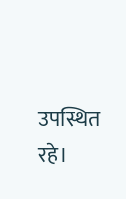उपस्थित रहे।